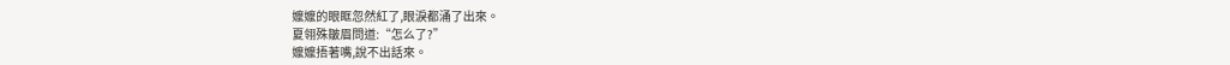嬤嬤的眼眶忽然紅了,眼淚都涌了出來。
夏翎殊皺眉問道:“怎么了?”
嬤嬤捂著嘴,說不出話來。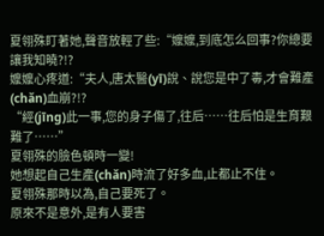夏翎殊盯著她,聲音放輕了些:“嬤嬤,到底怎么回事?你總要讓我知曉?!?
嬤嬤心疼道:“夫人,唐太醫(yī)說、說您是中了毒,才會難產(chǎn)血崩?!?
“經(jīng)此一事,您的身子傷了,往后……往后怕是生育艱難了……”
夏翎殊的臉色頓時一變!
她想起自己生產(chǎn)時流了好多血,止都止不住。
夏翎殊那時以為,自己要死了。
原來不是意外,是有人要害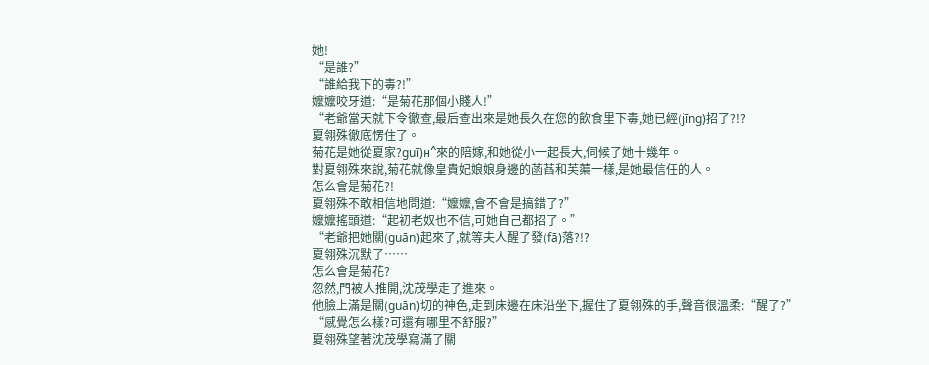她!
“是誰?”
“誰給我下的毒?!”
嬤嬤咬牙道:“是菊花那個小賤人!”
“老爺當天就下令徹查,最后查出來是她長久在您的飲食里下毒,她已經(jīng)招了?!?
夏翎殊徹底愣住了。
菊花是她從夏家?guī)н^來的陪嫁,和她從小一起長大,伺候了她十幾年。
對夏翎殊來說,菊花就像皇貴妃娘娘身邊的菡萏和芙蕖一樣,是她最信任的人。
怎么會是菊花?!
夏翎殊不敢相信地問道:“嬤嬤,會不會是搞錯了?”
嬤嬤搖頭道:“起初老奴也不信,可她自己都招了。”
“老爺把她關(guān)起來了,就等夫人醒了發(fā)落?!?
夏翎殊沉默了……
怎么會是菊花?
忽然,門被人推開,沈茂學走了進來。
他臉上滿是關(guān)切的神色,走到床邊在床沿坐下,握住了夏翎殊的手,聲音很溫柔:“醒了?”
“感覺怎么樣?可還有哪里不舒服?”
夏翎殊望著沈茂學寫滿了關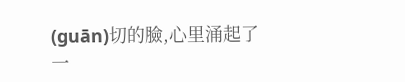(guān)切的臉,心里涌起了一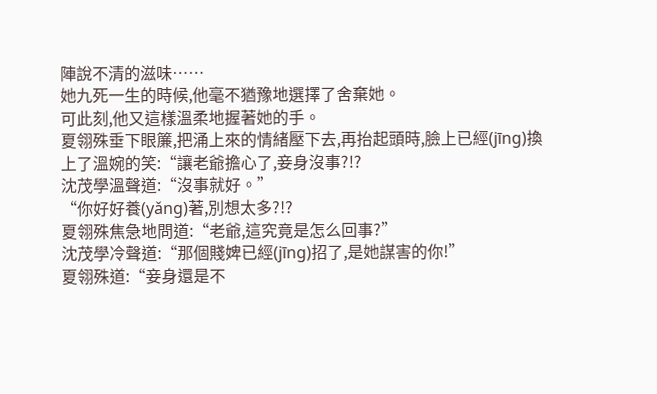陣說不清的滋味……
她九死一生的時候,他毫不猶豫地選擇了舍棄她。
可此刻,他又這樣溫柔地握著她的手。
夏翎殊垂下眼簾,把涌上來的情緒壓下去,再抬起頭時,臉上已經(jīng)換上了溫婉的笑:“讓老爺擔心了,妾身沒事?!?
沈茂學溫聲道:“沒事就好。”
“你好好養(yǎng)著,別想太多?!?
夏翎殊焦急地問道:“老爺,這究竟是怎么回事?”
沈茂學冷聲道:“那個賤婢已經(jīng)招了,是她謀害的你!”
夏翎殊道:“妾身還是不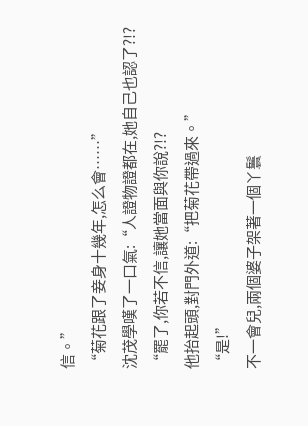信。”
“菊花跟了妾身十幾年,怎么會……”
沈茂學嘆了一口氣:“人證物證都在,她自己也認了?!?
“罷了,你若不信,讓她當面與你說?!?
他抬起頭,對門外道:“把菊花帶過來。”
“是!”
不一會兒,兩個婆子架著一個丫鬟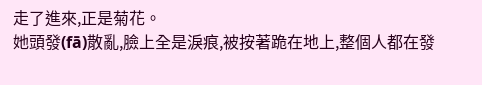走了進來,正是菊花。
她頭發(fā)散亂,臉上全是淚痕,被按著跪在地上,整個人都在發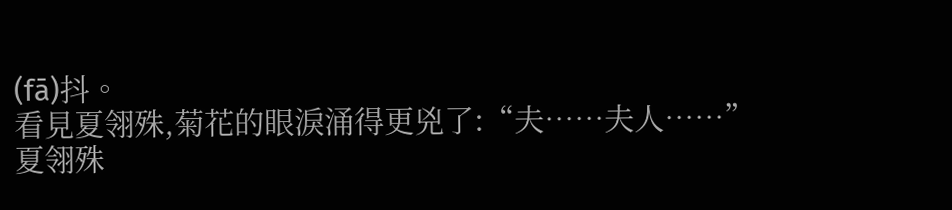(fā)抖。
看見夏翎殊,菊花的眼淚涌得更兇了:“夫……夫人……”
夏翎殊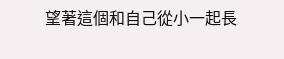望著這個和自己從小一起長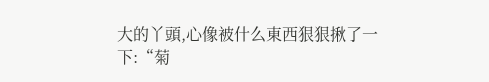大的丫頭,心像被什么東西狠狠揪了一下:“菊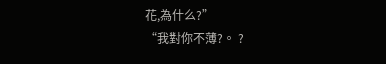花,為什么?”
“我對你不薄?。 ?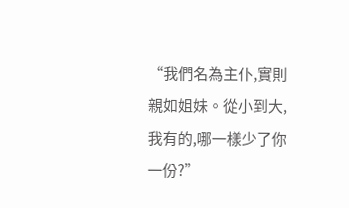“我們名為主仆,實則親如姐妹。從小到大,我有的,哪一樣少了你一份?”